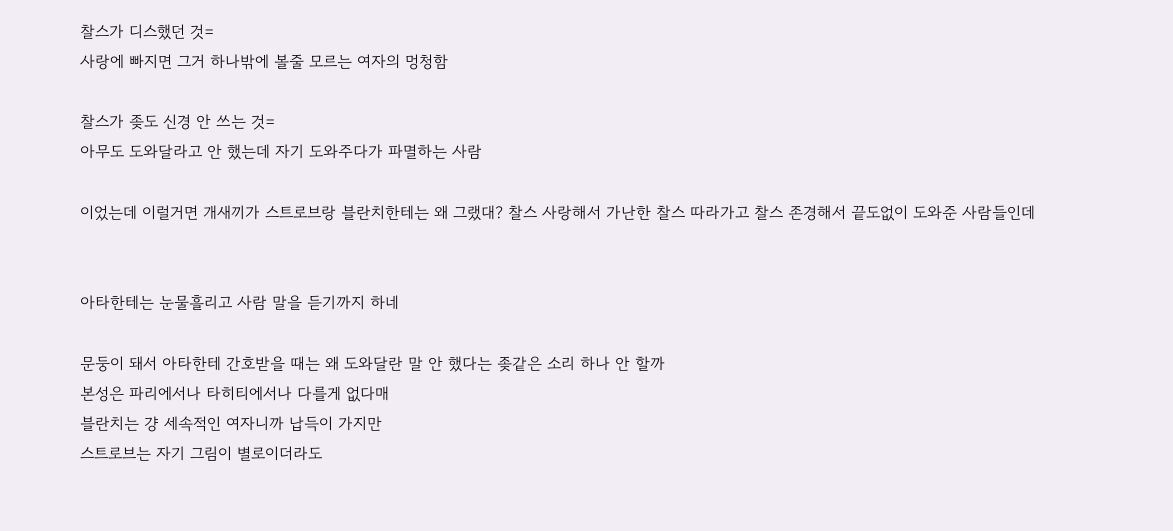찰스가 디스했던 것=
사랑에 빠지면 그거 하나밖에 볼줄 모르는 여자의 멍청함

찰스가 좆도 신경 안 쓰는 것=
아무도 도와달라고 안 했는데 자기 도와주다가 파멸하는 사람

이었는데 이럴거면 개새끼가 스트로브랑 블란치한테는 왜 그랬대? 찰스 사랑해서 가난한 찰스 따라가고 찰스 존경해서 끝도없이 도와준 사람들인데


아타한테는 눈물흘리고 사람 말을 듣기까지 하네

문둥이 돼서 아타한테 간호받을 때는 왜 도와달란 말 안 했다는 좆같은 소리 하나 안 할까
본성은 파리에서나 타히티에서나 다를게 없다매
블란치는 걍 세속적인 여자니까 납득이 가지만
스트로브는 자기 그림이 별로이더라도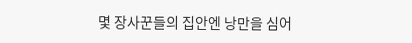몇 장사꾼들의 집안엔 낭만을 심어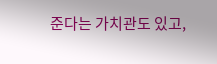준다는 가치관도 있고,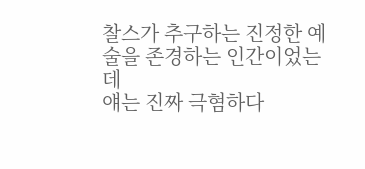찰스가 추구하는 진정한 예술을 존경하는 인간이었는데
얘는 진짜 극혐하다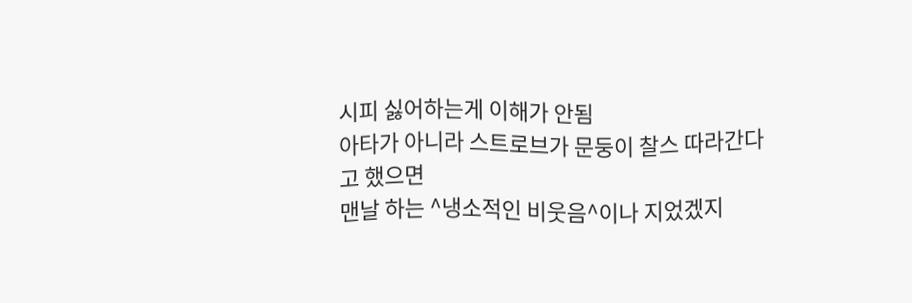시피 싫어하는게 이해가 안됨
아타가 아니라 스트로브가 문둥이 찰스 따라간다고 했으면
맨날 하는 ^냉소적인 비웃음^이나 지었겠지